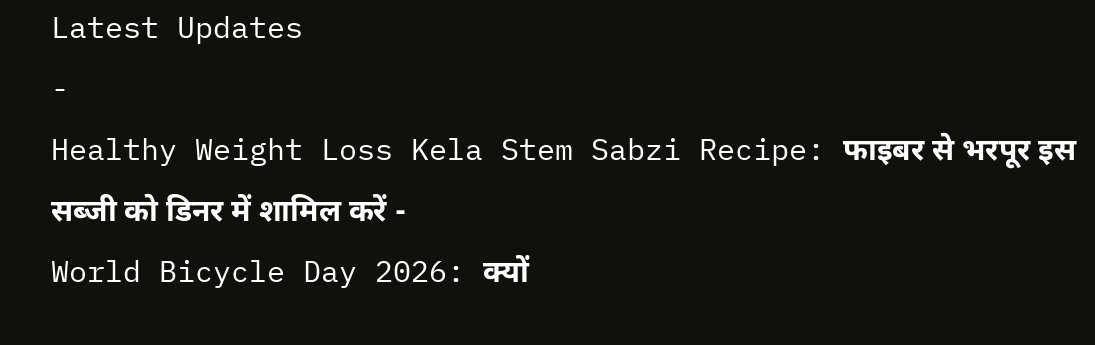Latest Updates
-
Healthy Weight Loss Kela Stem Sabzi Recipe: फाइबर से भरपूर इस सब्जी को डिनर में शामिल करें -
World Bicycle Day 2026: क्यों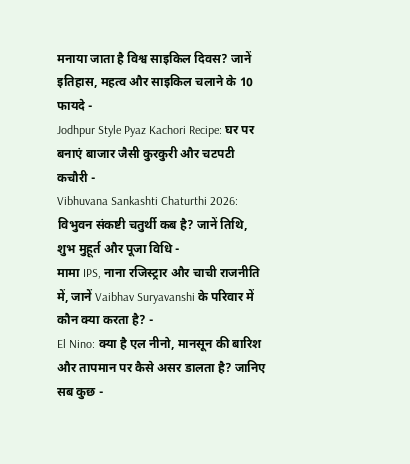मनाया जाता है विश्व साइकिल दिवस? जानें इतिहास, महत्व और साइकिल चलाने के 10 फायदे -
Jodhpur Style Pyaz Kachori Recipe: घर पर बनाएं बाजार जैसी कुरकुरी और चटपटी कचौरी -
Vibhuvana Sankashti Chaturthi 2026: विभुवन संकष्टी चतुर्थी कब है? जानें तिथि, शुभ मुहूर्त और पूजा विधि -
मामा IPS, नाना रजिस्ट्रार और चाची राजनीति में, जानें Vaibhav Suryavanshi के परिवार में कौन क्या करता है? -
El Nino: क्या है एल नीनो, मानसून की बारिश और तापमान पर कैसे असर डालता है? जानिए सब कुछ -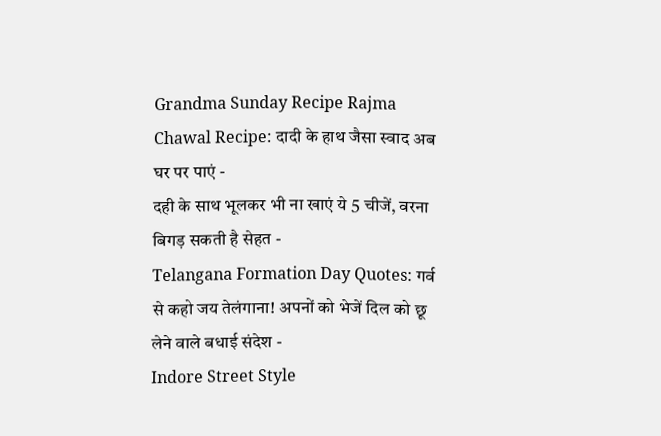Grandma Sunday Recipe Rajma Chawal Recipe: दादी के हाथ जैसा स्वाद अब घर पर पाएं -
दही के साथ भूलकर भी ना खाएं ये 5 चीजें, वरना बिगड़ सकती है सेहत -
Telangana Formation Day Quotes: गर्व से कहो जय तेलंगाना! अपनों को भेजें दिल को छू लेने वाले बधाई संदेश -
Indore Street Style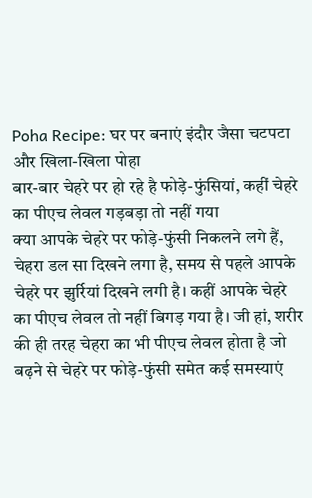Poha Recipe: घर पर बनाएं इंदौर जैसा चटपटा और खिला-खिला पोहा
बार-बार चेहरे पर हो रहे है फोड़े-फुंसियां, कहीं चेहरे का पीएच लेवल गड़बड़ा तो नहीं गया
क्या आपके चेहरे पर फोड़े-फुंसी निकलने लगे हैं, चेहरा डल सा दिखने लगा है, समय से पहले आपके चेहरे पर झुर्रियां दिखने लगी है। कहीं आपके चेहरे का पीएच लेवल तो नहीं बिगड़ गया है। जी हां, शरीर की ही तरह चेहरा का भी पीएच लेवल होता है जो बढ़ने से चेहरे पर फोड़े-फुंसी समेत कई समस्याएं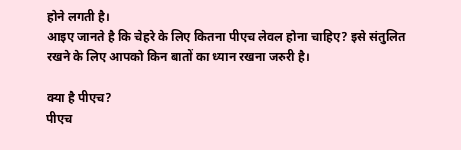होने लगती है।
आइए जानते है कि चेहरे के लिए कितना पीएच लेवल होना चाहिए? इसे संतुलित रखने के लिए आपको किन बातों का ध्यान रखना जरुरी है।

क्या है पीएच?
पीएच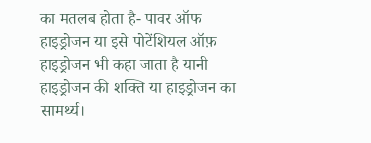का मतलब होता है- पावर ऑफ हाइड्रोजन या इसे पोटेंशियल ऑफ़ हाइड्रोजन भी कहा जाता है यानी हाइड्रोजन की शक्ति या हाइड्रोजन का सामर्थ्य।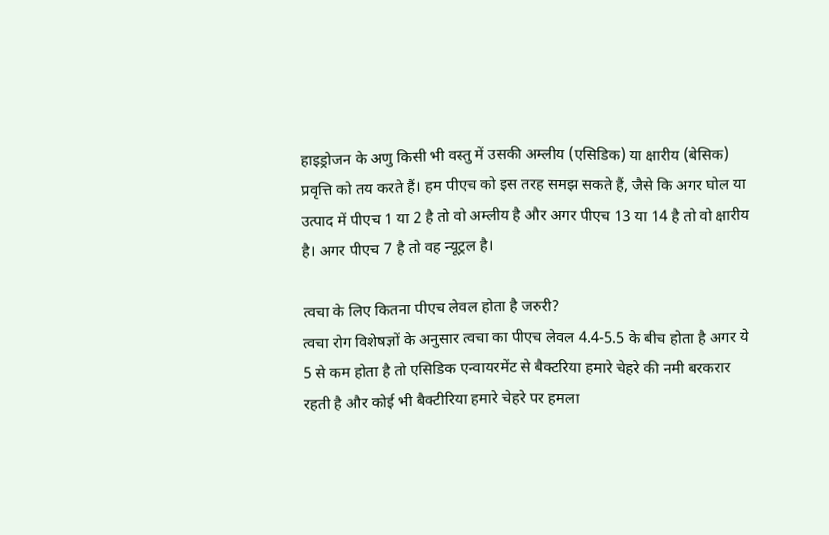हाइड्रोजन के अणु किसी भी वस्तु में उसकी अम्लीय (एसिडिक) या क्षारीय (बेसिक) प्रवृत्ति को तय करते हैं। हम पीएच को इस तरह समझ सकते हैं, जैसे कि अगर घोल या उत्पाद में पीएच 1 या 2 है तो वो अम्लीय है और अगर पीएच 13 या 14 है तो वो क्षारीय है। अगर पीएच 7 है तो वह न्यूट्रल है।

त्वचा के लिए कितना पीएच लेवल होता है जरुरी?
त्वचा रोग विशेषज्ञों के अनुसार त्वचा का पीएच लेवल 4.4-5.5 के बीच होता है अगर ये 5 से कम होता है तो एसिडिक एन्वायरमेंट से बैक्टरिया हमारे चेहरे की नमी बरकरार रहती है और कोई भी बैक्टीरिया हमारे चेहरे पर हमला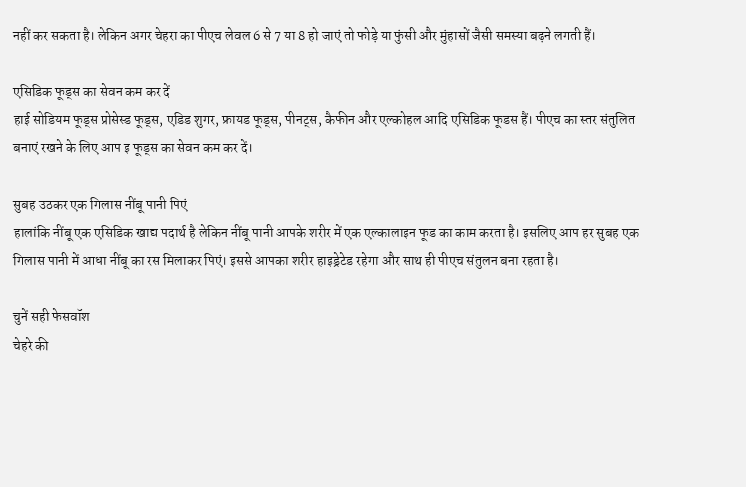नहीं कर सकता है। लेकिन अगर चेहरा का पीएच लेवल 6 से 7 या 8 हो जाएं तो फोड़े या फुंसी और मुंहासों जैसी समस्या बढ़ने लगती हैं।

एसिडिक फूड्स का सेवन कम कर दें
हाई सोडियम फूड्स प्रोसेस्ड फूड्स, एडिड शुगर, फ्रायड फूड्स, पीनट्स, कैफीन और एल्कोहल आदि एसिडिक फूडस हैं। पीएच का स्तर संतुलित बनाएं रखने के लिए आप इ फूड्स का सेवन कम कर दें।

सुबह उठकर एक गिलास नींबू पानी पिएं
हालांकि नींबू एक एसिडिक खाद्य पदार्थ है लेकिन नींबू पानी आपके शरीर में एक एल्कालाइन फूड का काम करता है। इसलिए आप हर सुबह एक गिलास पानी में आधा नींबू का रस मिलाकर पिएं। इससे आपका शरीर हाइड्रेटेड रहेगा और साथ ही पीएच संतुलन बना रहता है।

चुनें सही फेसवॉश
चेहरे की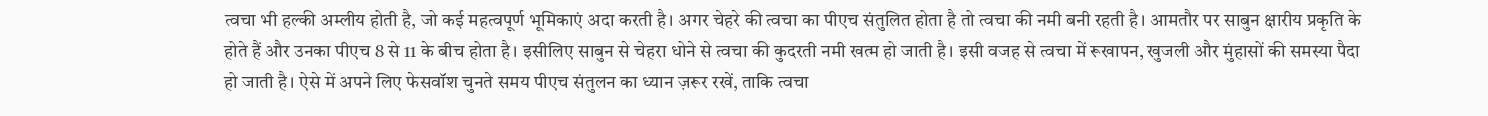त्वचा भी हल्की अम्लीय होती है, जो कई महत्वपूर्ण भूमिकाएं अदा करती है। अगर चेहरे की त्वचा का पीएच संतुलित होता है तो त्वचा की नमी बनी रहती है। आमतौर पर साबुन क्षारीय प्रकृति के होते हैं और उनका पीएच 8 से 11 के बीच होता है। इसीलिए साबुन से चेहरा धोने से त्वचा की कुदरती नमी खत्म हो जाती है। इसी वजह से त्वचा में रूखापन, खुजली और मुंहासों की समस्या पैदा हो जाती है। ऐसे में अपने लिए फेसवॉश चुनते समय पीएच संतुलन का ध्यान ज़रूर रखें, ताकि त्वचा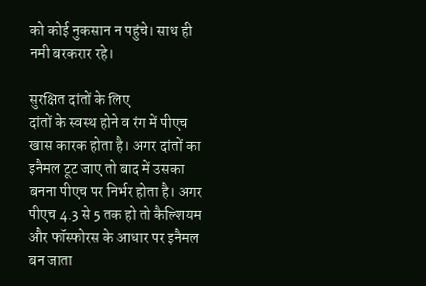को कोई नुकसान न पहुंचे। साथ ही नमी बरकरार रहे।

सुरक्षित दांतों के लिए
दांतों के स्वस्थ होने व रंग में पीएच खास कारक होता है। अगर दांतों का इनैमल टूट जाए तो बाद में उसका बनना पीएच पर निर्भर होता है। अगर पीएच 4.3 से 5 तक हो तो कैल्शियम और फॉस्फोरस के आधार पर इनैमल बन जाता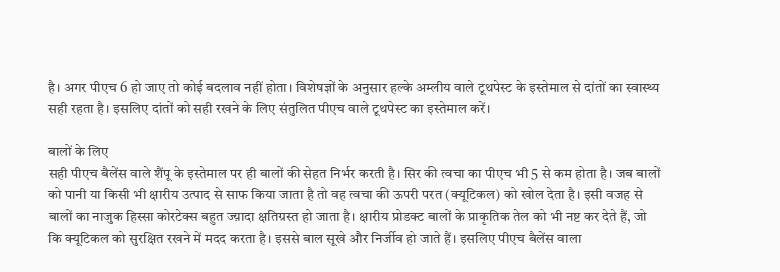है। अगर पीएच 6 हो जाए तो कोई बदलाव नहीं होता। विशेषज्ञों के अनुसार हल्के अम्लीय वाले टूथपेस्ट के इस्तेमाल से दांतों का स्वास्थ्य सही रहता है। इसलिए दांतों को सही रखने के लिए संतुलित पीएच वाले टूथपेस्ट का इस्तेमाल करें।

बालों के लिए
सही पीएच बैलेंस वाले शैंपू के इस्तेमाल पर ही बालों की सेहत निर्भर करती है। सिर की त्वचा का पीएच भी 5 से कम होता है। जब बालों को पानी या किसी भी क्षारीय उत्पाद से साफ किया जाता है तो वह त्वचा की ऊपरी परत (क्यूटिकल) को खोल देता है। इसी वजह से बालों का नाजुक हिस्सा कोरटेक्स बहुत ज्य़ादा क्षतिग्रस्त हो जाता है। क्षारीय प्रोडक्ट बालों के प्राकृतिक तेल को भी नष्ट कर देते हैं, जो कि क्यूटिकल को सुरक्षित रखने में मदद करता है। इससे बाल सूखे और निर्जीव हो जाते हैं। इसलिए पीएच बैलेंस वाला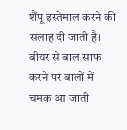शैंपू इस्तेमाल करने की सलाह दी जाती है। बीयर से बाल साफ करने पर बालों में चमक आ जाती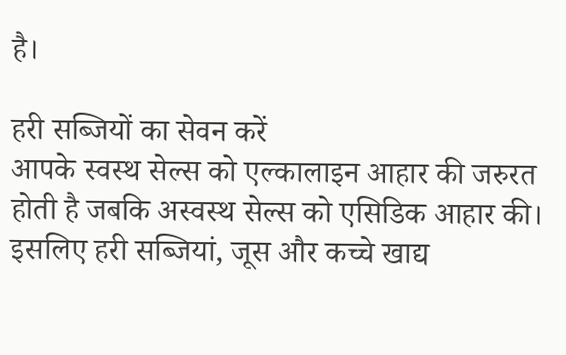है।

हरी सब्जियों का सेवन करें
आपके स्वस्थ सेल्स को एल्कालाइन आहार की जरुरत होती है जबकि अस्वस्थ सेल्स को एसिडिक आहार की। इसलिए हरी सब्जियां, जूस और कच्चे खाद्य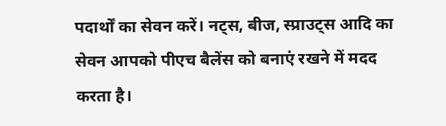पदार्थों का सेवन करें। नट्स, बीज, स्प्राउट्स आदि का सेवन आपको पीएच बैलेंस को बनाएं रखने में मदद करता है।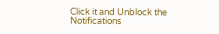Click it and Unblock the Notifications